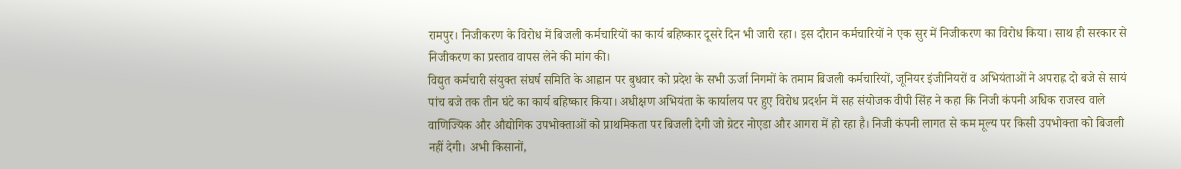रामपुर। निजीकरण के विरोध में बिजली कर्मचारियों का कार्य बहिष्कार दूसरे दिन भी जारी रहा। इस दौरान कर्मचारियों ने एक सुर में निजीकरण का विरोध किया। साथ ही सरकार से निजीकरण का प्रस्ताव वापस लेने की मांग की।
विद्युत कर्मचारी संयुक्त संघर्ष समिति के आह्वान पर बुधवार को प्रदेश के सभी ऊर्जा निगमों के तमाम बिजली कर्मचारियों, जूनियर इंजीनियरों व अभियंताओं ने अपराह्न दो बजे से सायं पांच बजे तक तीन घंटे का कार्य बहिष्कार किया। अधीक्षण अभियंता के कार्यालय पर हुए विरोध प्रदर्शन में सह संयोजक वीपी सिंह ने कहा कि निजी कंपनी अधिक राजस्व वाले वाणिज्यिक और औद्योगिक उपभोक्ताओं को प्राथमिकता पर बिजली देगी जो ग्रेटर नोएडा और आगरा में हो रहा है। निजी कंपनी लागत से कम मूल्य पर किसी उपभोक्ता को बिजली नहीं देगी। अभी किसानों,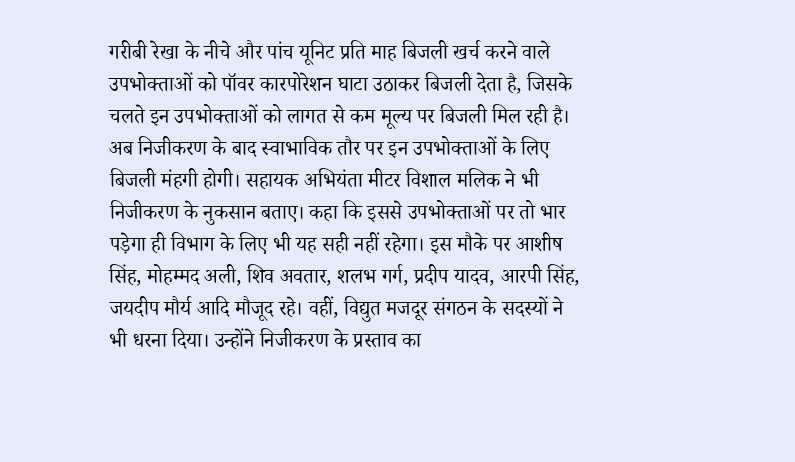गरीबी रेखा के नीचे और पांच यूनिट प्रति माह बिजली खर्च करने वाले उपभोक्ताओं को पॉवर कारपोरेशन घाटा उठाकर बिजली देता है, जिसके चलते इन उपभोक्ताओं को लागत से कम मूल्य पर बिजली मिल रही है। अब निजीकरण के बाद स्वाभाविक तौर पर इन उपभोक्ताओं के लिए बिजली मंहगी होगी। सहायक अभियंता मीटर विशाल मलिक ने भी निजीकरण के नुकसान बताए। कहा कि इससे उपभोक्ताओं पर तो भार पड़ेगा ही विभाग के लिए भी यह सही नहीं रहेगा। इस मौके पर आशीष सिंह, मोहम्मद अली, शिव अवतार, शलभ गर्ग, प्रदीप यादव, आरपी सिंह, जयदीप मौर्य आदि मौजूद रहे। वहीं, विद्युत मजदूर संगठन के सदस्यों ने भी धरना दिया। उन्होंने निजीकरण के प्रस्ताव का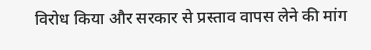विरोध किया और सरकार से प्रस्ताव वापस लेने की मांग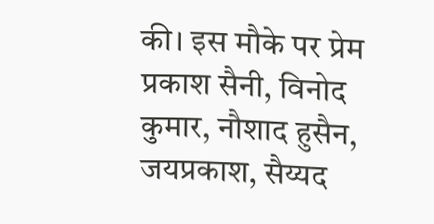की। इस मौके पर प्रेम प्रकाश सैनी, विनोद कुमार, नौशाद हुसैन, जयप्रकाश, सैय्यद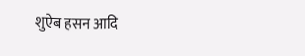शुऐब हसन आदि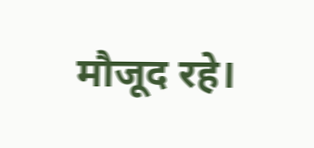मौजूद रहे।